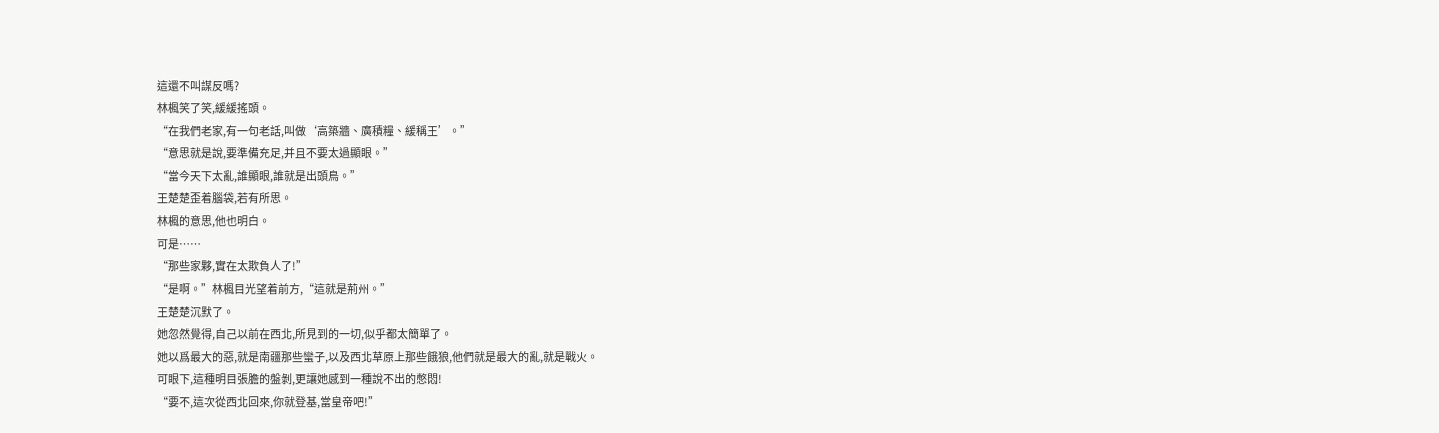這還不叫謀反嗎?
林楓笑了笑,緩緩搖頭。
“在我們老家,有一句老話,叫做‘高築牆、廣積糧、緩稱王’。”
“意思就是說,要準備充足,并且不要太過顯眼。”
“當今天下太亂,誰顯眼,誰就是出頭鳥。”
王楚楚歪着腦袋,若有所思。
林楓的意思,他也明白。
可是……
“那些家夥,實在太欺負人了!”
“是啊。”林楓目光望着前方,“這就是荊州。”
王楚楚沉默了。
她忽然覺得,自己以前在西北,所見到的一切,似乎都太簡單了。
她以爲最大的惡,就是南疆那些蠻子,以及西北草原上那些餓狼,他們就是最大的亂,就是戰火。
可眼下,這種明目張膽的盤剝,更讓她感到一種說不出的憋悶!
“要不,這次從西北回來,你就登基,當皇帝吧!”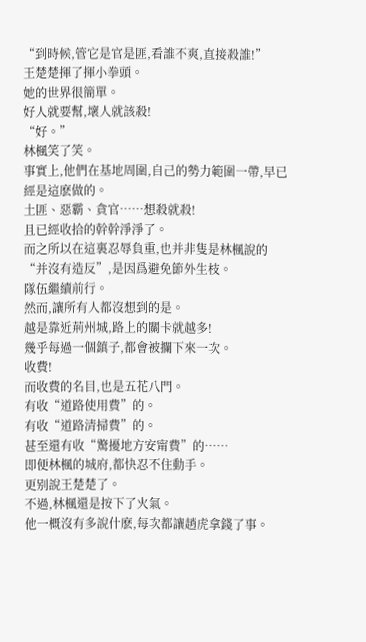“到時候,管它是官是匪,看誰不爽,直接殺誰!”
王楚楚揮了揮小拳頭。
她的世界很簡單。
好人就要幫,壞人就該殺!
“好。”
林楓笑了笑。
事實上,他們在基地周圍,自己的勢力範圍一帶,早已經是這麽做的。
土匪、惡霸、貪官……想殺就殺!
且已經收拾的幹幹淨淨了。
而之所以在這裏忍辱負重,也并非隻是林楓說的“并沒有造反”,是因爲避免節外生枝。
隊伍繼續前行。
然而,讓所有人都沒想到的是。
越是靠近荊州城,路上的關卡就越多!
幾乎每過一個鎮子,都會被攔下來一次。
收費!
而收費的名目,也是五花八門。
有收“道路使用費”的。
有收“道路清掃費”的。
甚至還有收“驚擾地方安甯費”的……
即便林楓的城府,都快忍不住動手。
更别說王楚楚了。
不過,林楓還是按下了火氣。
他一概沒有多說什麽,每次都讓趙虎拿錢了事。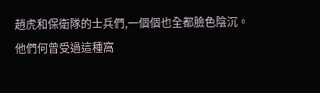趙虎和保衛隊的士兵們,一個個也全都臉色陰沉。
他們何曾受過這種窩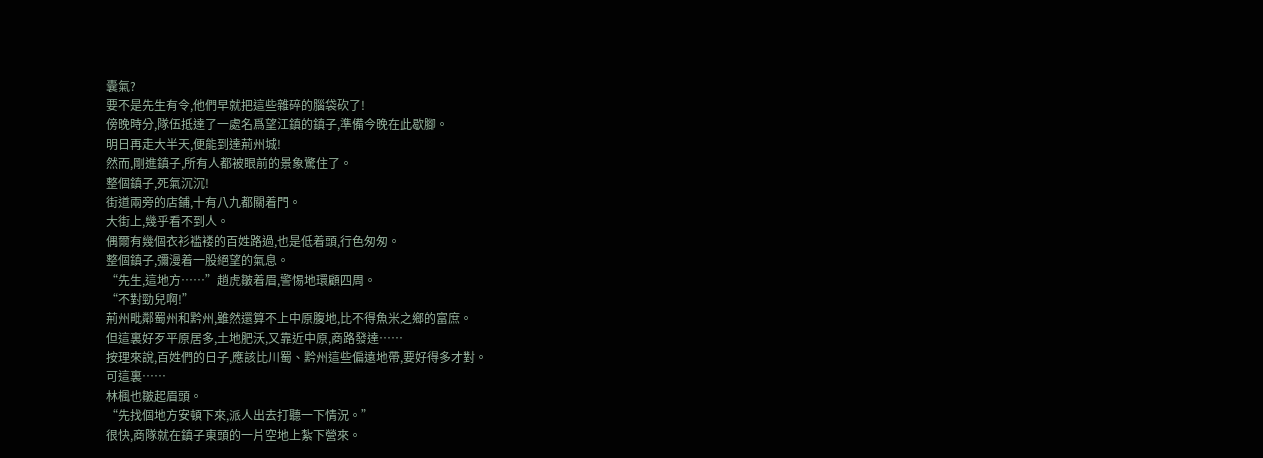囊氣?
要不是先生有令,他們早就把這些雜碎的腦袋砍了!
傍晚時分,隊伍抵達了一處名爲望江鎮的鎮子,準備今晚在此歇腳。
明日再走大半天,便能到達荊州城!
然而,剛進鎮子,所有人都被眼前的景象驚住了。
整個鎮子,死氣沉沉!
街道兩旁的店鋪,十有八九都關着門。
大街上,幾乎看不到人。
偶爾有幾個衣衫褴褛的百姓路過,也是低着頭,行色匆匆。
整個鎮子,彌漫着一股絕望的氣息。
“先生,這地方……”趙虎皺着眉,警惕地環顧四周。
“不對勁兒啊!”
荊州毗鄰蜀州和黔州,雖然還算不上中原腹地,比不得魚米之鄉的富庶。
但這裏好歹平原居多,土地肥沃,又靠近中原,商路發達……
按理來說,百姓們的日子,應該比川蜀、黔州這些偏遠地帶,要好得多才對。
可這裏……
林楓也皺起眉頭。
“先找個地方安頓下來,派人出去打聽一下情況。”
很快,商隊就在鎮子東頭的一片空地上紮下營來。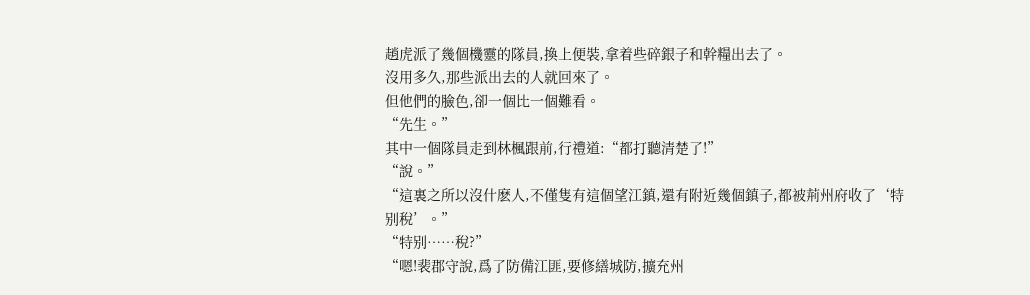趙虎派了幾個機靈的隊員,換上便裝,拿着些碎銀子和幹糧出去了。
沒用多久,那些派出去的人就回來了。
但他們的臉色,卻一個比一個難看。
“先生。”
其中一個隊員走到林楓跟前,行禮道:“都打聽清楚了!”
“說。”
“這裏之所以沒什麽人,不僅隻有這個望江鎮,還有附近幾個鎮子,都被荊州府收了‘特别稅’。”
“特别……稅?”
“嗯!裴郡守說,爲了防備江匪,要修繕城防,擴充州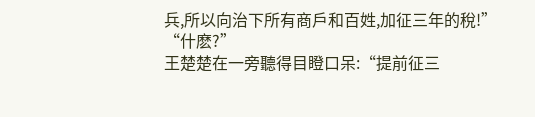兵,所以向治下所有商戶和百姓,加征三年的稅!”
“什麽?”
王楚楚在一旁聽得目瞪口呆:“提前征三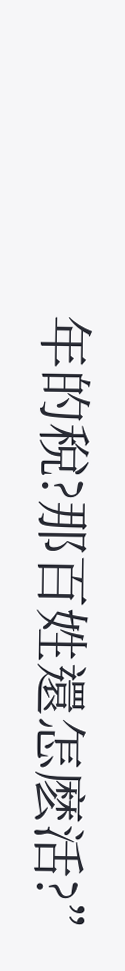年的稅?那百姓還怎麽活?”